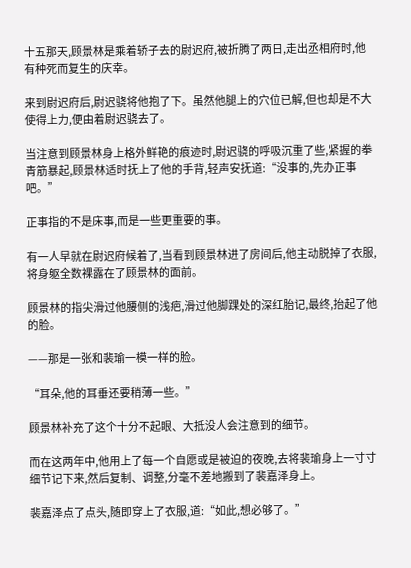十五那天,顾景林是乘着轿子去的尉迟府,被折腾了两日,走出丞相府时,他有种死而复生的庆幸。

来到尉迟府后,尉迟骁将他抱了下。虽然他腿上的穴位已解,但也却是不大使得上力,便由着尉迟骁去了。

当注意到顾景林身上格外鲜艳的痕迹时,尉迟骁的呼吸沉重了些,紧握的拳青筋暴起,顾景林适时抚上了他的手背,轻声安抚道:“没事的,先办正事吧。”

正事指的不是床事,而是一些更重要的事。

有一人早就在尉迟府候着了,当看到顾景林进了房间后,他主动脱掉了衣服,将身躯全数裸露在了顾景林的面前。

顾景林的指尖滑过他腰侧的浅疤,滑过他脚踝处的深红胎记,最终,抬起了他的脸。

——那是一张和裴瑜一模一样的脸。

“耳朵,他的耳垂还要稍薄一些。”

顾景林补充了这个十分不起眼、大抵没人会注意到的细节。

而在这两年中,他用上了每一个自愿或是被迫的夜晚,去将裴瑜身上一寸寸细节记下来,然后复制、调整,分毫不差地搬到了裴嘉泽身上。

裴嘉泽点了点头,随即穿上了衣服,道:“如此,想必够了。”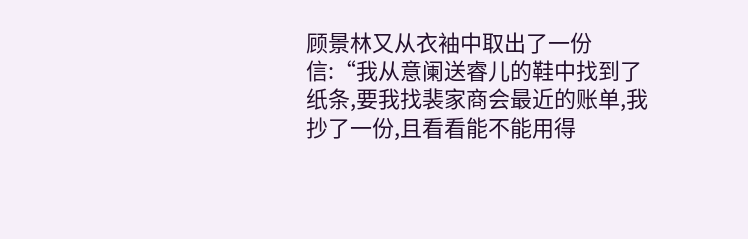顾景林又从衣袖中取出了一份信:“我从意阑送睿儿的鞋中找到了纸条,要我找裴家商会最近的账单,我抄了一份,且看看能不能用得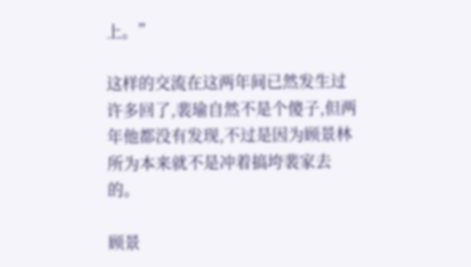上。”

这样的交流在这两年间已然发生过许多回了,裴瑜自然不是个傻子,但两年他都没有发现,不过是因为顾景林所为本来就不是冲着搞垮裴家去的。

顾景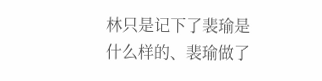林只是记下了裴瑜是什么样的、裴瑜做了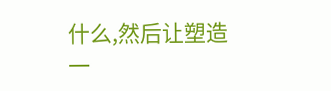什么,然后让塑造一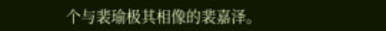个与裴瑜极其相像的裴嘉泽。